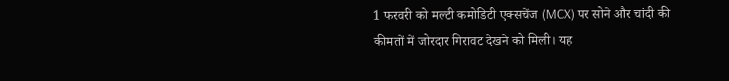1 फरवरी को मल्टी कमोडिटी एक्सचेंज (MCX) पर सोने और चांदी की कीमतों में जोरदार गिरावट देखने को मिली। यह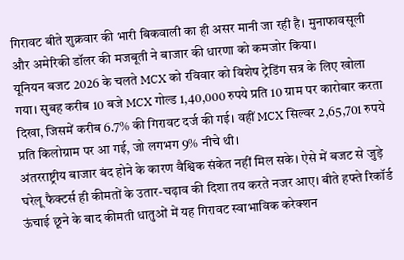गिरावट बीते शुक्रवार की भारी बिकवाली का ही असर मानी जा रही है। मुनाफावसूली और अमेरिकी डॉलर की मजबूती ने बाजार की धारणा को कमजोर किया।
यूनियन बजट 2026 के चलते MCX को रविवार को विशेष ट्रेडिंग सत्र के लिए खोला गया। सुबह करीब 10 बजे MCX गोल्ड 1,40,000 रुपये प्रति 10 ग्राम पर कारोबार करता दिखा, जिसमें करीब 6.7% की गिरावट दर्ज की गई। वहीं MCX सिल्वर 2,65,701 रुपये प्रति किलोग्राम पर आ गई, जो लगभग 9% नीचे थी।
अंतरराष्ट्रीय बाजार बंद होने के कारण वैश्विक संकेत नहीं मिल सके। ऐसे में बजट से जुड़े घरेलू फैक्टर्स ही कीमतों के उतार-चढ़ाव की दिशा तय करते नजर आए। बीते हफ्ते रिकॉर्ड ऊंचाई छूने के बाद कीमती धातुओं में यह गिरावट स्वाभाविक करेक्शन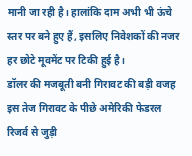मानी जा रही है। हालांकि दाम अभी भी ऊंचे स्तर पर बने हुए हैं, इसलिए निवेशकों की नजर हर छोटे मूवमेंट पर टिकी हुई है।
डॉलर की मजबूती बनी गिरावट की बड़ी वजह
इस तेज गिरावट के पीछे अमेरिकी फेडरल रिजर्व से जुड़ी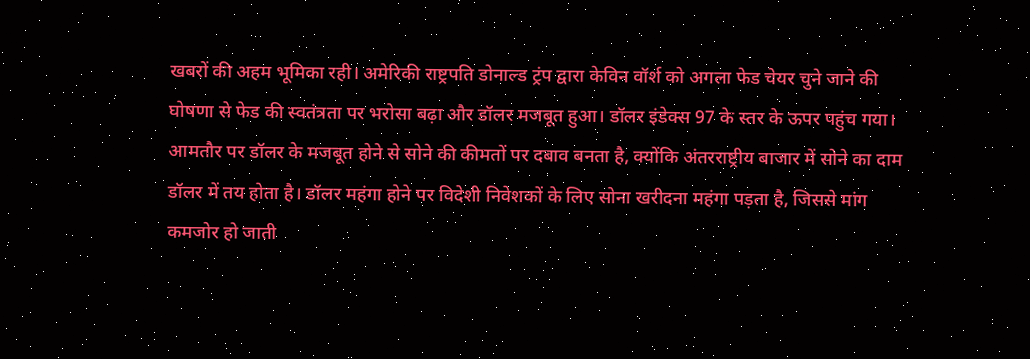खबरों की अहम भूमिका रही। अमेरिकी राष्ट्रपति डोनाल्ड ट्रंप द्वारा केविन वॉर्श को अगला फेड चेयर चुने जाने की घोषणा से फेड की स्वतंत्रता पर भरोसा बढ़ा और डॉलर मजबूत हुआ। डॉलर इंडेक्स 97 के स्तर के ऊपर पहुंच गया।
आमतौर पर डॉलर के मजबूत होने से सोने की कीमतों पर दबाव बनता है, क्योंकि अंतरराष्ट्रीय बाजार में सोने का दाम डॉलर में तय होता है। डॉलर महंगा होने पर विदेशी निवेशकों के लिए सोना खरीदना महंगा पड़ता है, जिससे मांग कमजोर हो जाती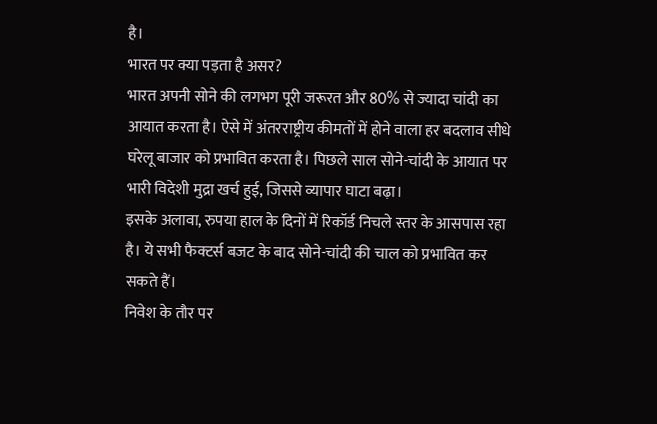है।
भारत पर क्या पड़ता है असर?
भारत अपनी सोने की लगभग पूरी जरूरत और 80% से ज्यादा चांदी का आयात करता है। ऐसे में अंतरराष्ट्रीय कीमतों में होने वाला हर बदलाव सीधे घरेलू बाजार को प्रभावित करता है। पिछले साल सोने-चांदी के आयात पर भारी विदेशी मुद्रा खर्च हुई, जिससे व्यापार घाटा बढ़ा।
इसके अलावा, रुपया हाल के दिनों में रिकॉर्ड निचले स्तर के आसपास रहा है। ये सभी फैक्टर्स बजट के बाद सोने-चांदी की चाल को प्रभावित कर सकते हैं।
निवेश के तौर पर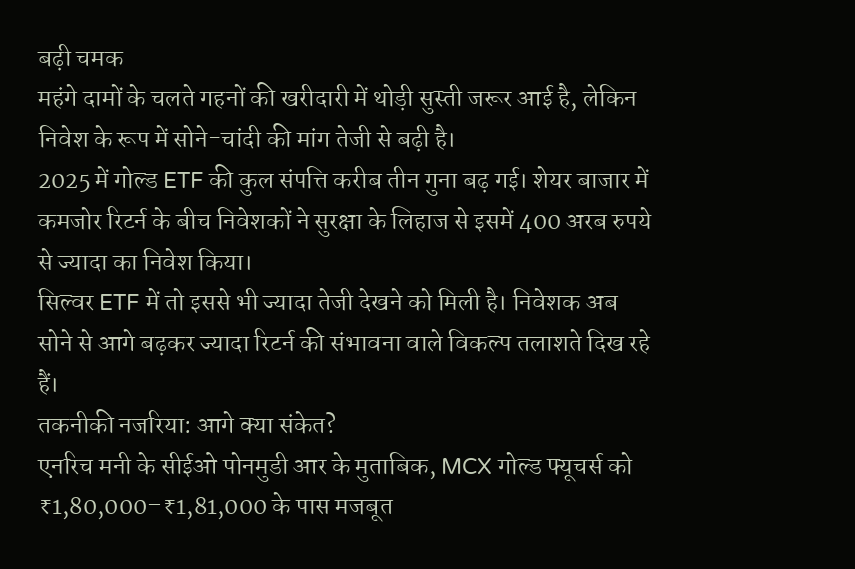बढ़ी चमक
महंगे दामों के चलते गहनों की खरीदारी में थोड़ी सुस्ती जरूर आई है, लेकिन निवेश के रूप में सोने-चांदी की मांग तेजी से बढ़ी है।
2025 में गोल्ड ETF की कुल संपत्ति करीब तीन गुना बढ़ गई। शेयर बाजार में कमजोर रिटर्न के बीच निवेशकों ने सुरक्षा के लिहाज से इसमें 400 अरब रुपये से ज्यादा का निवेश किया।
सिल्वर ETF में तो इससे भी ज्यादा तेजी देखने को मिली है। निवेशक अब सोने से आगे बढ़कर ज्यादा रिटर्न की संभावना वाले विकल्प तलाशते दिख रहे हैं।
तकनीकी नजरिया: आगे क्या संकेत?
एनरिच मनी के सीईओ पोनमुडी आर के मुताबिक, MCX गोल्ड फ्यूचर्स को ₹1,80,000–₹1,81,000 के पास मजबूत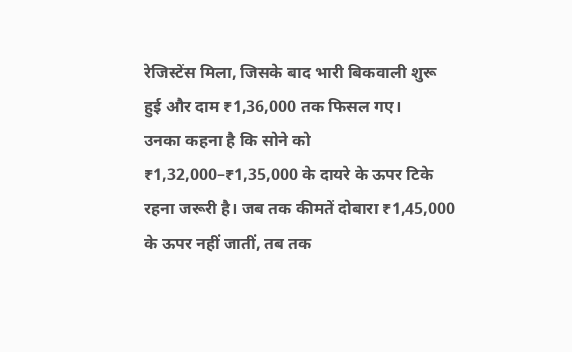रेजिस्टेंस मिला, जिसके बाद भारी बिकवाली शुरू हुई और दाम ₹1,36,000 तक फिसल गए।
उनका कहना है कि सोने को ₹1,32,000–₹1,35,000 के दायरे के ऊपर टिके रहना जरूरी है। जब तक कीमतें दोबारा ₹1,45,000 के ऊपर नहीं जातीं, तब तक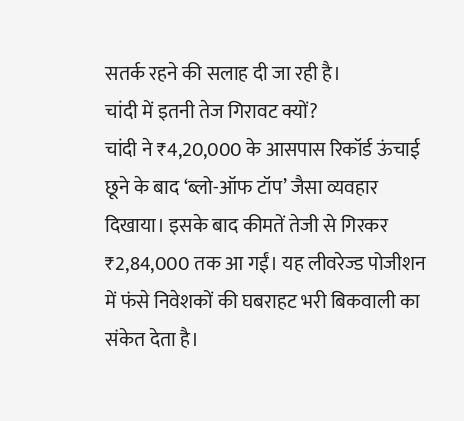सतर्क रहने की सलाह दी जा रही है।
चांदी में इतनी तेज गिरावट क्यों?
चांदी ने ₹4,20,000 के आसपास रिकॉर्ड ऊंचाई छूने के बाद ‘ब्लो-ऑफ टॉप’ जैसा व्यवहार दिखाया। इसके बाद कीमतें तेजी से गिरकर ₹2,84,000 तक आ गईं। यह लीवरेज्ड पोजीशन में फंसे निवेशकों की घबराहट भरी बिकवाली का संकेत देता है।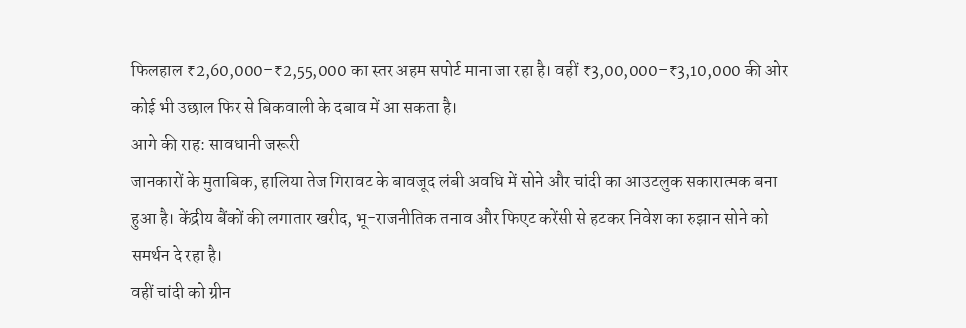फिलहाल ₹2,60,000–₹2,55,000 का स्तर अहम सपोर्ट माना जा रहा है। वहीं ₹3,00,000–₹3,10,000 की ओर कोई भी उछाल फिर से बिकवाली के दबाव में आ सकता है।
आगे की राह: सावधानी जरूरी
जानकारों के मुताबिक, हालिया तेज गिरावट के बावजूद लंबी अवधि में सोने और चांदी का आउटलुक सकारात्मक बना हुआ है। केंद्रीय बैंकों की लगातार खरीद, भू-राजनीतिक तनाव और फिएट करेंसी से हटकर निवेश का रुझान सोने को समर्थन दे रहा है।
वहीं चांदी को ग्रीन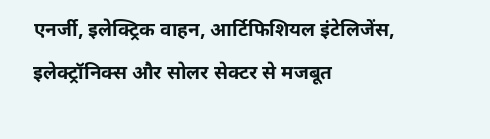एनर्जी, इलेक्ट्रिक वाहन, आर्टिफिशियल इंटेलिजेंस, इलेक्ट्रॉनिक्स और सोलर सेक्टर से मजबूत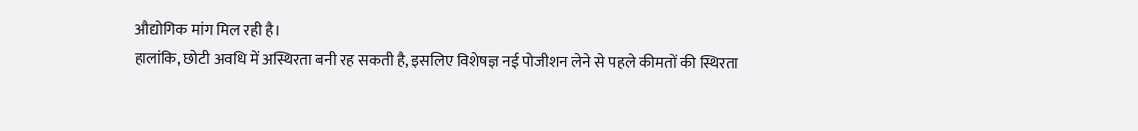औद्योगिक मांग मिल रही है।
हालांकि, छोटी अवधि में अस्थिरता बनी रह सकती है, इसलिए विशेषज्ञ नई पोजीशन लेने से पहले कीमतों की स्थिरता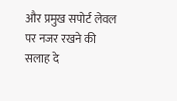और प्रमुख सपोर्ट लेवल पर नजर रखने की सलाह दे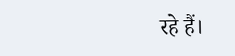रहे हैं।